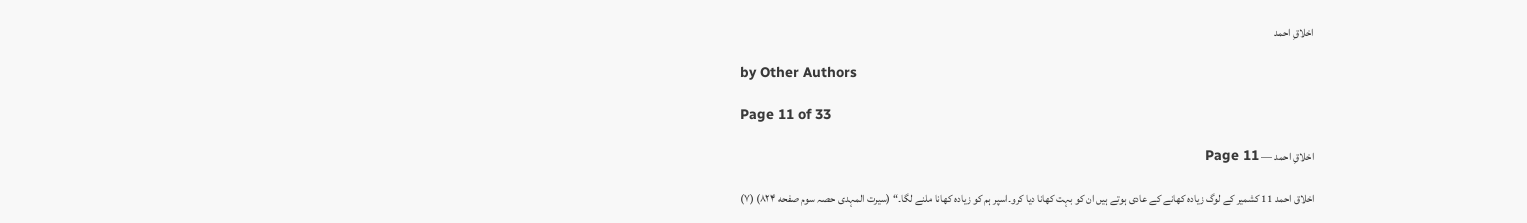اخلاقِ احمد

by Other Authors

Page 11 of 33

اخلاقِ احمد — Page 11

اخلاق احمد 11 کشمیر کے لوگ زیادہ کھانے کے عادی ہوتے ہیں ان کو بہت کھانا دیا کرو۔اسپر ہم کو زیادہ کھانا ملنے لگا۔“ (سیرت المہدی حصہ سوم صفحه ۸۲۴) (۷)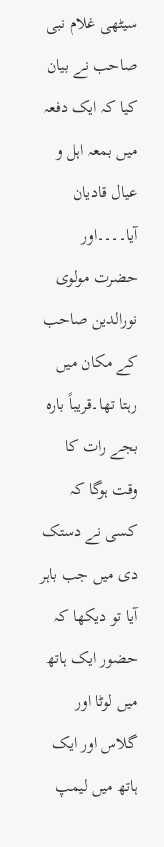سیٹھی غلام نبی صاحب نے بیان کیا کہ ایک دفعہ میں بمعہ اہل و عیال قادیان آیا۔۔۔۔اور حضرت مولوی نورالدین صاحب کے مکان میں رہتا تھا۔قریباً بارہ بجے رات کا وقت ہوگا کہ کسی نے دستک دی میں جب باہر آیا تو دیکھا کہ حضور ایک ہاتھ میں لوٹا اور گلاس اور ایک ہاتھ میں لیمپ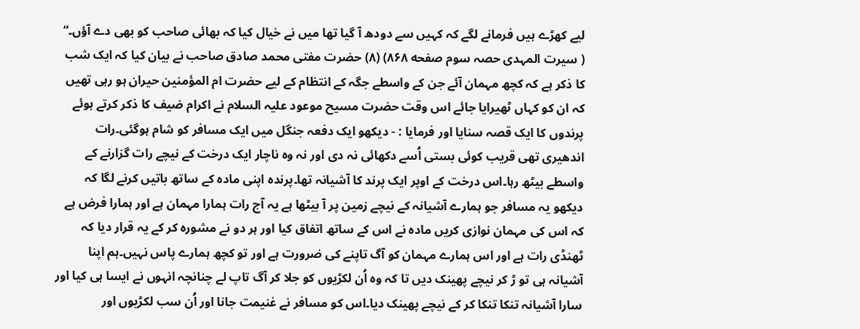لیے کھڑے ہیں فرمانے لگے کہ کہیں سے دودھ آ گیا تھا میں نے خیال کیا کہ بھائی صاحب کو بھی دے آؤں۔“ ( سیرت المہدی حصہ سوم صفحه ۸۶۸) (۸) حضرت مفتی محمد صادق صاحب نے بیان کیا کہ ایک شب کا ذکر ہے کہ کچھ مہمان آئے جن کے واسطے جگہ کے انتظام کے لیے حضرت ام المؤمنین حیران ہو رہی تھیں کہ ان کو کہاں ٹھیرایا جائے اس وقت حضرت مسیح موعود علیہ السلام نے اکرام ضیف کا ذکر کرتے ہوئے پرندوں کا ایک قصہ سنایا اور فرمایا : - دیکھو ایک دفعہ جنگل میں ایک مسافر کو شام ہوگئی۔رات اندھیری تھی قریب کوئی بستی اُسے دکھائی نہ دی اور نہ وہ ناچار ایک درخت کے نیچے رات گزارنے کے واسطے بیٹھ رہا۔اس درخت کے اوپر ایک پرند کا آشیانہ تھا۔پرندہ اپنی مادہ کے ساتھ باتیں کرنے لگا کہ دیکھو یہ مسافر جو ہمارے آشیانہ کے نیچے زمین پر آ بیٹھا ہے یہ آج رات ہمارا مہمان ہے اور ہمارا فرض ہے کہ اس کی مہمان نوازی کریں مادہ نے اس کے ساتھ اتفاق کیا اور ہر دو نے مشورہ کر کے یہ قرار دیا کہ ٹھنڈی رات ہے اور اس ہمارے مہمان کو آگ تاپنے کی ضرورت ہے اور تو کچھ ہمارے پاس نہیں۔ہم اپنا آشیانہ ہی تو ڑ کر نیچے پھینک دیں تا کہ وہ اُن لکڑیوں کو جلا کر آگ تاپ لے چنانچہ انہوں نے ایسا ہی کیا اور سارا آشیانہ تنکا تنکا کر کے نیچے پھینک دیا۔اس کو مسافر نے غنیمت جانا اور اُن سب لکڑیوں اور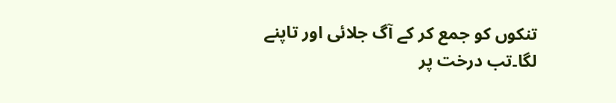تنکوں کو جمع کر کے آگ جلائی اور تاپنے لگا۔تب درخت پر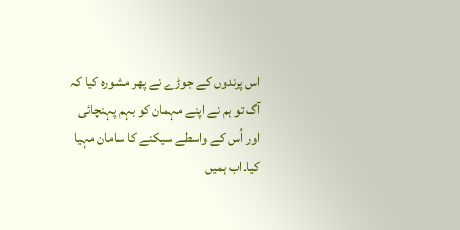اس پرندوں کے جوڑے نے پھر مشورہ کیا کہ آگ تو ہم نے اپنے مہمان کو بہم پہنچائی اور اُس کے واسطے سیکنے کا سامان مہیا کیا۔اب ہمیں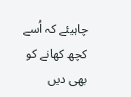چاہیئے کہ اُسے کچھ کھانے کو بھی دیں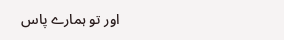اور تو ہمارے پاس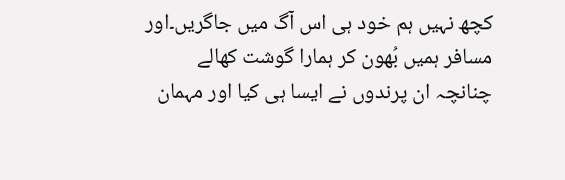کچھ نہیں ہم خود ہی اس آگ میں جاگریں۔اور مسافر ہمیں بُھون کر ہمارا گوشت کھالے چنانچہ ان پرندوں نے ایسا ہی کیا اور مہمان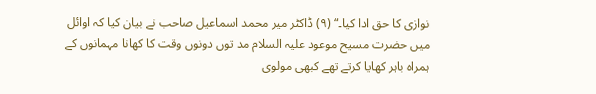نوازی کا حق ادا کیا۔“ (۹) ڈاکٹر میر محمد اسماعیل صاحب نے بیان کیا کہ اوائل میں حضرت مسیح موعود علیہ السلام مد توں دونوں وقت کا کھانا مہمانوں کے ہمراہ باہر کھایا کرتے تھے کبھی مولوی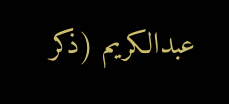عبدالکریم (ذکر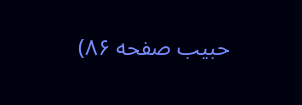حبیب صفحه ۸۶)